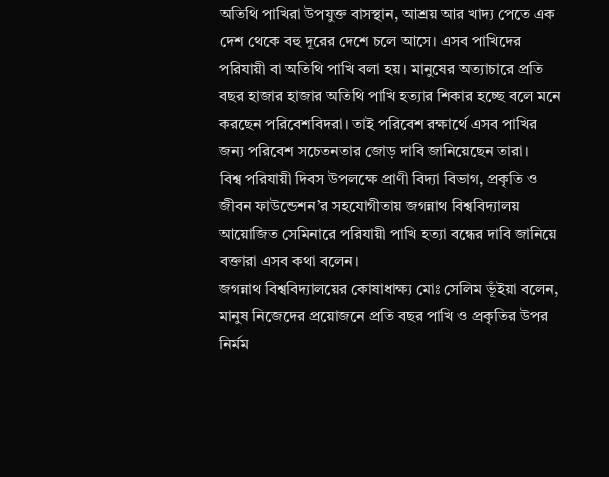অতিথি পাখিরা উপযুক্ত বাসস্থান, আশ্রয় আর খাদ্য পেতে এক দেশ থেকে বহু দূরের দেশে চলে আসে। এসব পাখিদের পরিযায়ী বা অতিথি পাখি বলা হয়। মানুষের অত্যাচারে প্রতি বছর হাজার হাজার অতিথি পাখি হত্যার শিকার হচ্ছে বলে মনে করছেন পরিবেশবিদরা। তাই পরিবেশ রক্ষার্থে এসব পাখির জন্য পরিবেশ সচেতনতার জোড় দাবি জানিয়েছেন তারা।
বিশ্ব পরিযায়ী দিবস উপলক্ষে প্রাণী বিদ্যা বিভাগ, প্রকৃতি ও জীবন ফাউন্ডেশন’র সহযোগীতায় জগন্নাথ বিশ্ববিদ্যালয় আয়োজিত সেমিনারে পরিযায়ী পাখি হত্যা বন্ধের দাবি জানিয়ে বক্তারা এসব কথা বলেন।
জগন্নাথ বিশ্ববিদ্যালয়ের কোষাধাক্ষ্য মোঃ সেলিম ভূঁইয়া বলেন, মানুষ নিজেদের প্রয়োজনে প্রতি বছর পাখি ও প্রকৃতির উপর নির্মম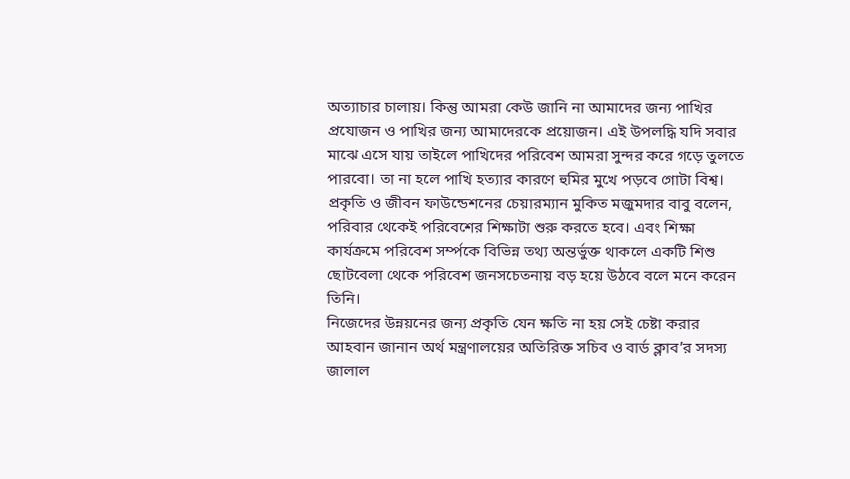অত্যাচার চালায়। কিন্তু আমরা কেউ জানি না আমাদের জন্য পাখির প্রযোজন ও পাখির জন্য আমাদেরকে প্রয়োজন। এই উপলদ্ধি যদি সবার মাঝে এসে যায় তাইলে পাখিদের পরিবেশ আমরা সুন্দর করে গড়ে তুলতে পারবো। তা না হলে পাখি হত্যার কারণে হুমির মুখে পড়বে গোটা বিশ্ব।
প্রকৃতি ও জীবন ফাউন্ডেশনের চেয়ারম্যান মুকিত মজুমদার বাবু বলেন, পরিবার থেকেই পরিবেশের শিক্ষাটা শুরু করতে হবে। এবং শিক্ষা কার্যক্রমে পরিবেশ সর্ম্পকে বিভিন্ন তথ্য অন্তর্ভুক্ত থাকলে একটি শিশু ছোটবেলা থেকে পরিবেশ জনসচেতনায় বড় হয়ে উঠবে বলে মনে করেন তিনি।
নিজেদের উন্নয়নের জন্য প্রকৃতি যেন ক্ষতি না হয় সেই চেষ্টা করার আহবান জানান অর্থ মন্ত্রণালয়ের অতিরিক্ত সচিব ও বার্ড ক্লাব’র সদস্য জালাল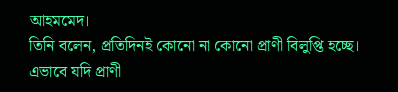আহমমেদ।
তিনি বলেন, প্রতিদিনই কোনো না কোনো প্রাণী বিলুপ্তি হচ্ছে। এভাবে যদি প্রাণী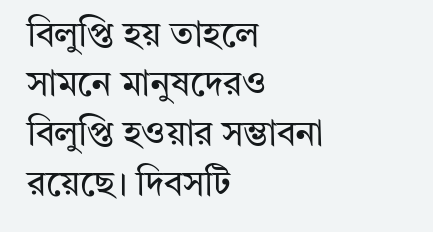বিলুপ্তি হয় তাহলে সামনে মানুষদেরও বিলুপ্তি হওয়ার সম্ভাবনা রয়েছে। দিবসটি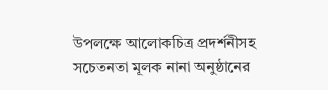উপলক্ষে আলোকচিত্র প্রদর্শনীসহ সচেতনতা মূলক নানা অনুষ্ঠানের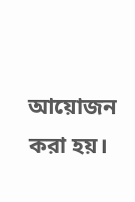আয়োজন করা হয়।